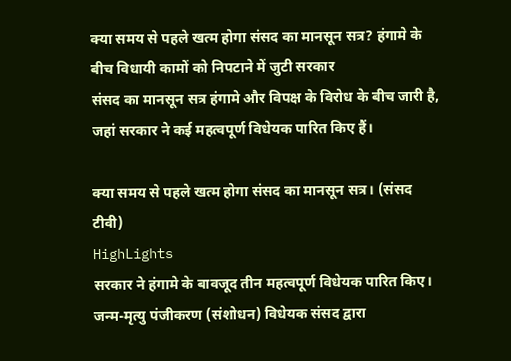क्या समय से पहले खत्म होगा संसद का मानसून सत्र? हंगामे के बीच विधायी कामों को निपटाने में जुटी सरकार
संसद का मानसून सत्र हंगामे और विपक्ष के विरोध के बीच जारी है, जहां सरकार ने कई महत्वपूर्ण विधेयक पारित किए हैं।

क्या समय से पहले खत्म होगा संसद का मानसून सत्र। (संसद टीवी)
HighLights
सरकार ने हंगामे के बावजूद तीन महत्वपूर्ण विधेयक पारित किए।
जन्म-मृत्यु पंजीकरण (संशोधन) विधेयक संसद द्वारा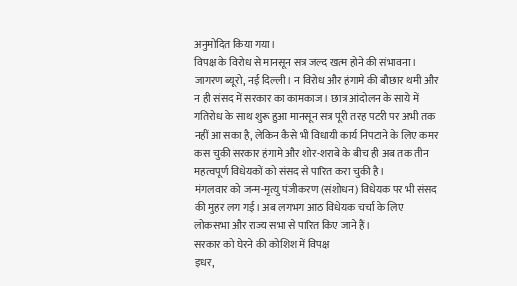अनुमोदित किया गया।
विपक्ष के विरोध से मानसून सत्र जल्द खत्म होने की संभावना।
जागरण ब्यूरो, नई दिल्ली। न विरोध और हंगामे की बौछार थमी और न ही संसद में सरकार का कामकाज। छात्र आंदोलन के साये में गतिरोध के साथ शुरू हुआ मानसून सत्र पूरी तरह पटरी पर अभी तक नहीं आ सका है, लेकिन कैसे भी विधायी कार्य निपटाने के लिए कमर कस चुकी सरकार हंगामे और शोर-शराबे के बीच ही अब तक तीन महत्वपूर्ण विधेयकों को संसद से पारित करा चुकी है।
मंगलवार को जन्म-मृत्यु पंजीकरण (संशोधन) विधेयक पर भी संसद की मुहर लग गई। अब लगभग आठ विधेयक चर्चा के लिए लोकसभा और राज्य सभा से पारित किए जाने हैं।
सरकार को घेरने की कोशिश में विपक्ष
इधर,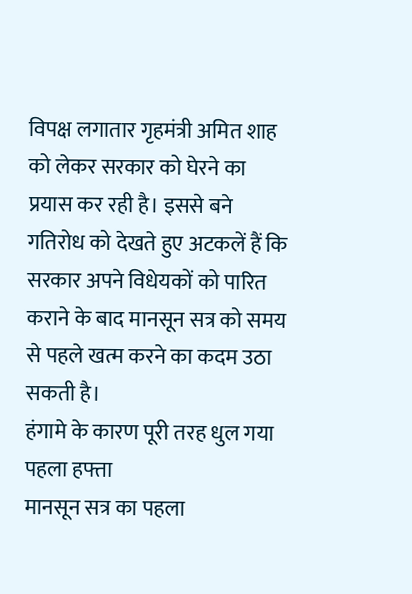विपक्ष लगातार गृहमंत्री अमित शाह को लेकर सरकार को घेरने का प्रयास कर रही है। इससे बने गतिरोध को देखते हुए अटकलें हैं कि सरकार अपने विधेयकों को पारित कराने के बाद मानसून सत्र को समय से पहले खत्म करने का कदम उठा सकती है।
हंगामे के कारण पूरी तरह धुल गया पहला हफ्ता
मानसून सत्र का पहला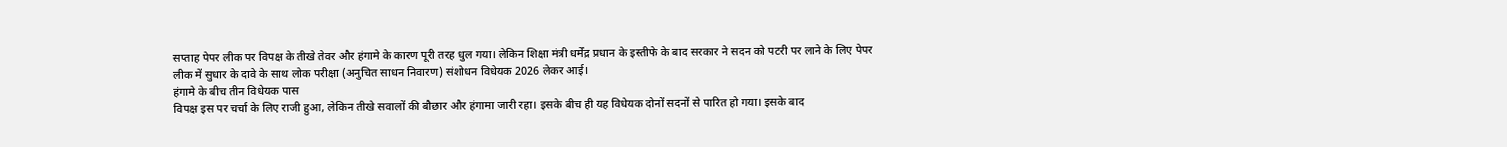सप्ताह पेपर लीक पर विपक्ष के तीखे तेवर और हंगामे के कारण पूरी तरह धुल गया। लेकिन शिक्षा मंत्री धर्मेंद्र प्रधान के इस्तीफे के बाद सरकार ने सदन को पटरी पर लाने के लिए पेपर लीक में सुधार के दावे के साथ लोक परीक्षा (अनुचित साधन निवारण) संशोधन विधेयक 2026 लेकर आई।
हंगामे के बीच तीन विधेयक पास
विपक्ष इस पर चर्चा के लिए राजी हुआ, लेकिन तीखे सवालों की बौछार और हंगामा जारी रहा। इसके बीच ही यह विधेयक दोनों सदनों से पारित हो गया। इसके बाद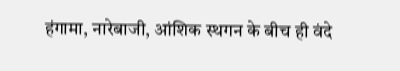हंगामा, नारेबाजी, आंशिक स्थगन के बीच ही वंदे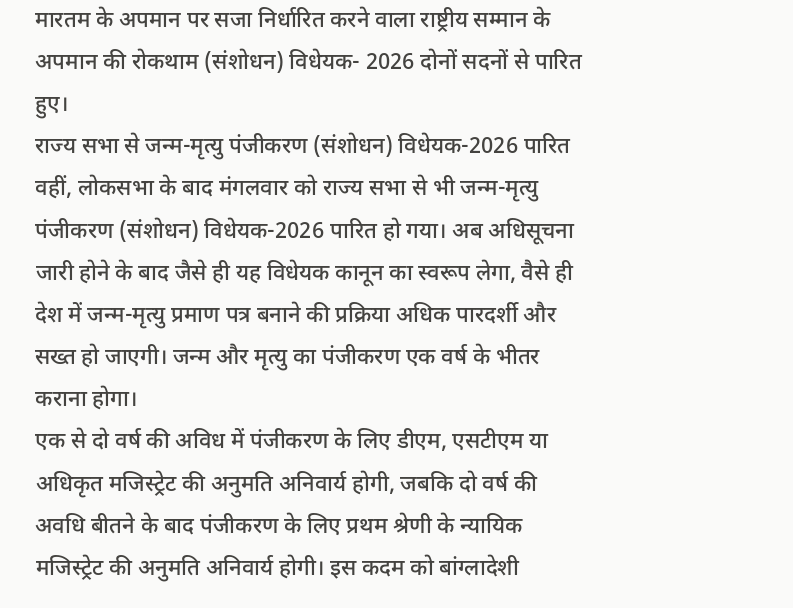मारतम के अपमान पर सजा निर्धारित करने वाला राष्ट्रीय सम्मान के अपमान की रोकथाम (संशोधन) विधेयक- 2026 दोनों सदनों से पारित हुए।
राज्य सभा से जन्म-मृत्यु पंजीकरण (संशोधन) विधेयक-2026 पारित
वहीं, लोकसभा के बाद मंगलवार को राज्य सभा से भी जन्म-मृत्यु पंजीकरण (संशोधन) विधेयक-2026 पारित हो गया। अब अधिसूचना जारी होने के बाद जैसे ही यह विधेयक कानून का स्वरूप लेगा, वैसे ही देश में जन्म-मृत्यु प्रमाण पत्र बनाने की प्रक्रिया अधिक पारदर्शी और सख्त हो जाएगी। जन्म और मृत्यु का पंजीकरण एक वर्ष के भीतर कराना होगा।
एक से दो वर्ष की अविध में पंजीकरण के लिए डीएम, एसटीएम या अधिकृत मजिस्ट्रेट की अनुमति अनिवार्य होगी, जबकि दो वर्ष की अवधि बीतने के बाद पंजीकरण के लिए प्रथम श्रेणी के न्यायिक मजिस्ट्रेट की अनुमति अनिवार्य होगी। इस कदम को बांग्लादेशी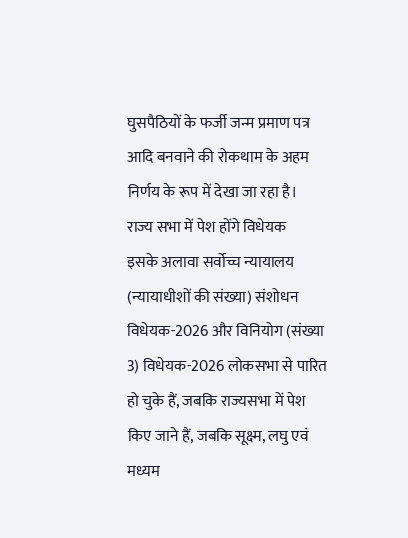घुसपैठियों के फर्जी जन्म प्रमाण पत्र आदि बनवाने की रोकथाम के अहम निर्णय के रूप में देखा जा रहा है।
राज्य सभा में पेश होंगे विधेयक
इसके अलावा सर्वोच्च न्यायालय (न्यायाधीशों की संख्या) संशोधन विधेयक-2026 और विनियोग (संख्या 3) विधेयक-2026 लोकसभा से पारित हो चुके हैं, जबकि राज्यसभा में पेश किए जाने हैं, जबकि सूक्ष्म, लघु एवं मध्यम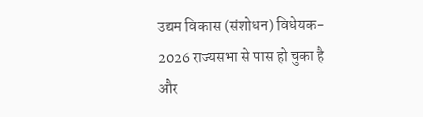उद्यम विकास (संशोधन) विधेयक- 2026 राज्यसभा से पास हो चुका है और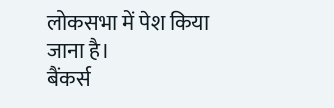लोकसभा में पेश किया जाना है।
बैंकर्स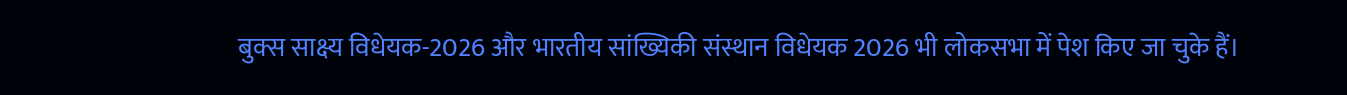बुक्स साक्ष्य विधेयक-2026 और भारतीय सांख्यिकी संस्थान विधेयक 2026 भी लोकसभा में पेश किए जा चुके हैं।